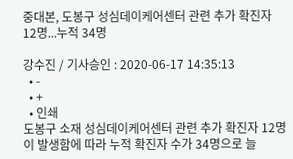중대본, 도봉구 성심데이케어센터 관련 추가 확진자 12명...누적 34명

강수진 / 기사승인 : 2020-06-17 14:35:13
  • -
  • +
  • 인쇄
도봉구 소재 성심데이케어센터 관련 추가 확진자 12명이 발생함에 따라 누적 확진자 수가 34명으로 늘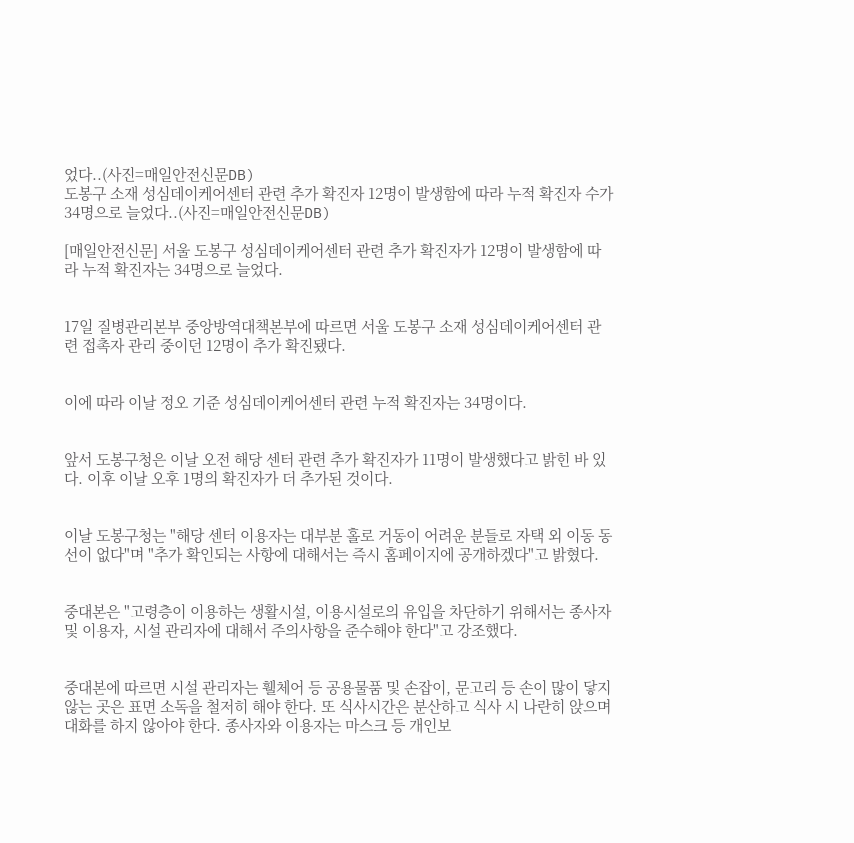었다..(사진=매일안전신문DB)
도봉구 소재 성심데이케어센터 관련 추가 확진자 12명이 발생함에 따라 누적 확진자 수가 34명으로 늘었다..(사진=매일안전신문DB)

[매일안전신문] 서울 도봉구 성심데이케어센터 관련 추가 확진자가 12명이 발생함에 따라 누적 확진자는 34명으로 늘었다.


17일 질병관리본부 중앙방역대책본부에 따르면 서울 도봉구 소재 성심데이케어센터 관련 접촉자 관리 중이던 12명이 추가 확진됐다.


이에 따라 이날 정오 기준 성심데이케어센터 관련 누적 확진자는 34명이다.


앞서 도봉구청은 이날 오전 해당 센터 관련 추가 확진자가 11명이 발생했다고 밝힌 바 있다. 이후 이날 오후 1명의 확진자가 더 추가된 것이다.


이날 도봉구청는 "해당 센터 이용자는 대부분 홀로 거동이 어려운 분들로 자택 외 이동 동선이 없다"며 "추가 확인되는 사항에 대해서는 즉시 홈페이지에 공개하겠다"고 밝혔다.


중대본은 "고령층이 이용하는 생활시설, 이용시설로의 유입을 차단하기 위해서는 종사자 및 이용자, 시설 관리자에 대해서 주의사항을 준수해야 한다"고 강조했다.


중대본에 따르면 시설 관리자는 휄체어 등 공용물품 및 손잡이, 문고리 등 손이 많이 닿지 않는 곳은 표면 소독을 철저히 해야 한다. 또 식사시간은 분산하고 식사 시 나란히 앉으며 대화를 하지 않아야 한다. 종사자와 이용자는 마스크 등 개인보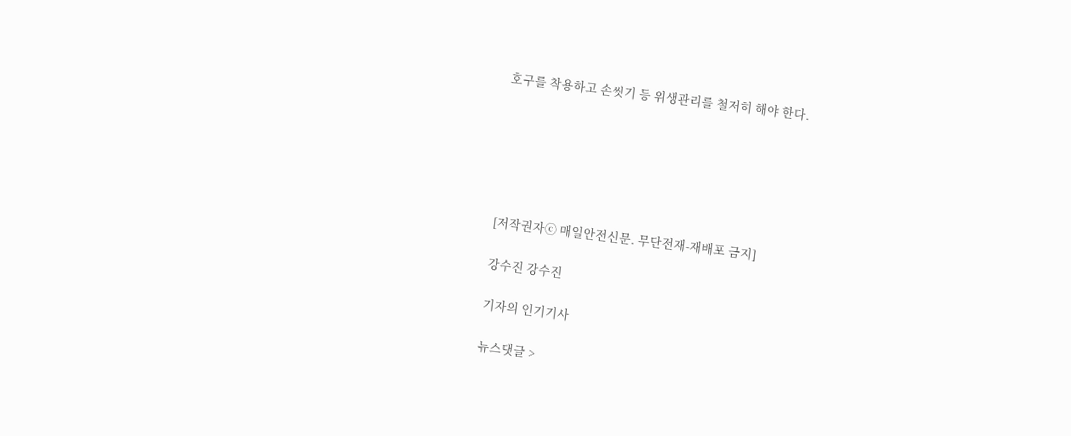호구를 착용하고 손씻기 등 위생관리를 철저히 해야 한다.






[저작권자ⓒ 매일안전신문. 무단전재-재배포 금지]

강수진 강수진

기자의 인기기사

뉴스댓글 >